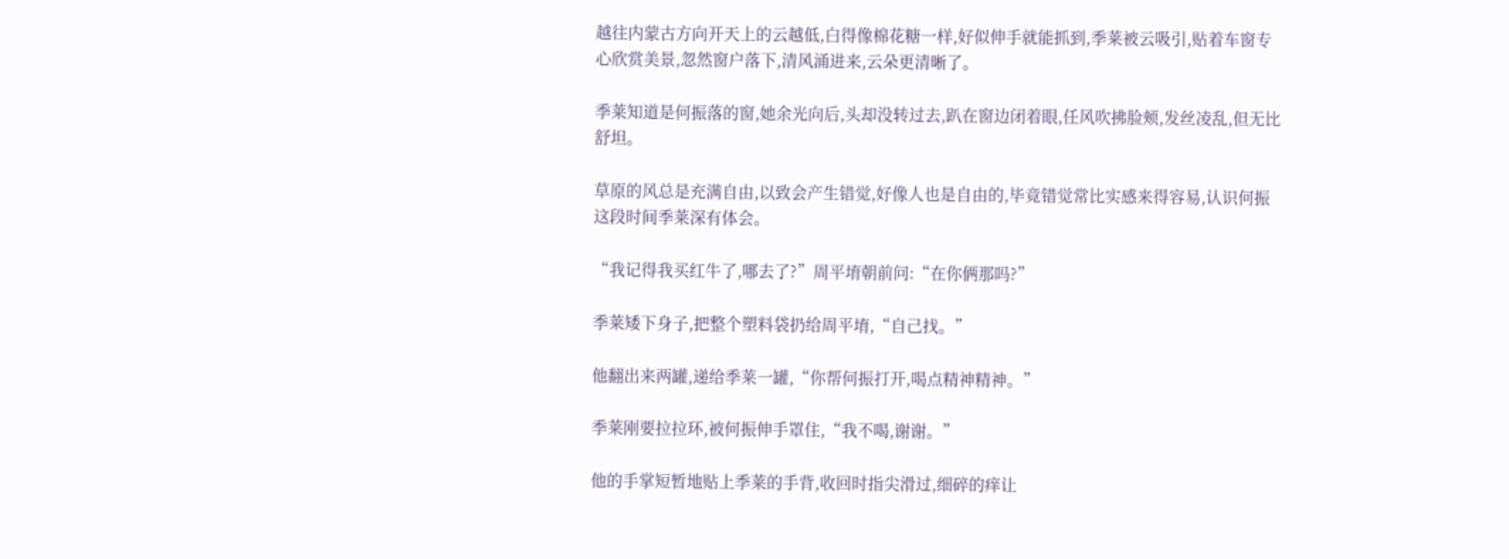越往内蒙古方向开天上的云越低,白得像棉花糖一样,好似伸手就能抓到,季莱被云吸引,贴着车窗专心欣赏美景,忽然窗户落下,清风涌进来,云朵更清晰了。

季莱知道是何振落的窗,她余光向后,头却没转过去,趴在窗边闭着眼,任风吹拂脸颊,发丝凌乱,但无比舒坦。

草原的风总是充满自由,以致会产生错觉,好像人也是自由的,毕竟错觉常比实感来得容易,认识何振这段时间季莱深有体会。

“我记得我买红牛了,哪去了?”周平堉朝前问:“在你俩那吗?”

季莱矮下身子,把整个塑料袋扔给周平堉,“自己找。”

他翻出来两罐,递给季莱一罐,“你帮何振打开,喝点精神精神。”

季莱刚要拉拉环,被何振伸手罩住,“我不喝,谢谢。”

他的手掌短暂地贴上季莱的手背,收回时指尖滑过,细碎的痒让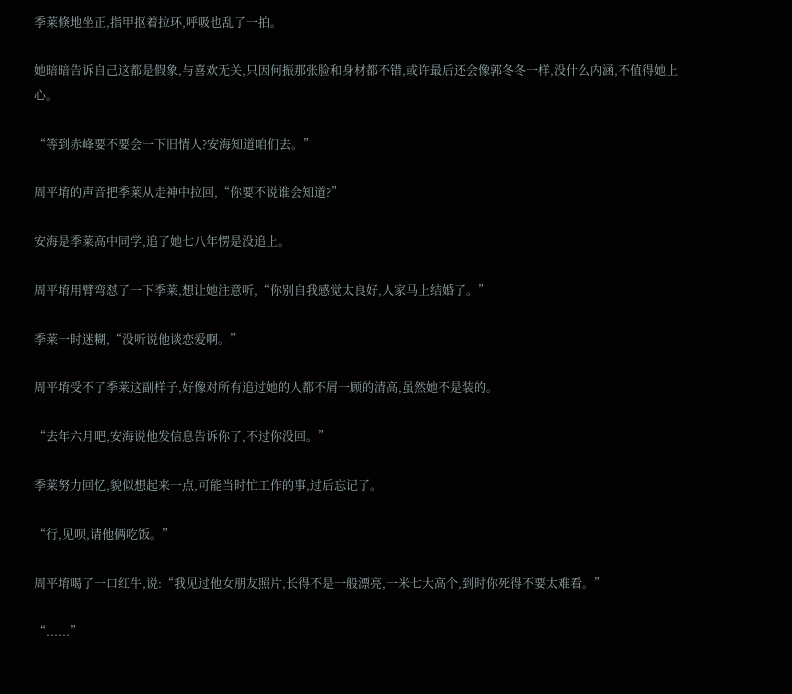季莱倏地坐正,指甲抠着拉环,呼吸也乱了一拍。

她暗暗告诉自己这都是假象,与喜欢无关,只因何振那张脸和身材都不错,或许最后还会像郭冬冬一样,没什么内涵,不值得她上心。

“等到赤峰要不要会一下旧情人?安海知道咱们去。”

周平堉的声音把季莱从走神中拉回,“你要不说谁会知道?”

安海是季莱高中同学,追了她七八年愣是没追上。

周平堉用臂弯怼了一下季莱,想让她注意听,“你别自我感觉太良好,人家马上结婚了。”

季莱一时迷糊,“没听说他谈恋爱啊。”

周平堉受不了季莱这副样子,好像对所有追过她的人都不屑一顾的清高,虽然她不是装的。

“去年六月吧,安海说他发信息告诉你了,不过你没回。”

季莱努力回忆,貌似想起来一点,可能当时忙工作的事,过后忘记了。

“行,见呗,请他俩吃饭。”

周平堉喝了一口红牛,说:“我见过他女朋友照片,长得不是一般漂亮,一米七大高个,到时你死得不要太难看。”

“......”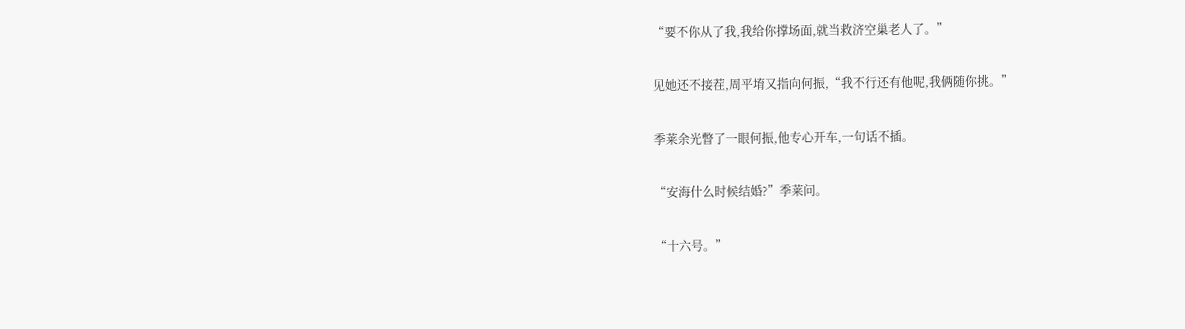“要不你从了我,我给你撑场面,就当救济空巢老人了。”

见她还不接茬,周平堉又指向何振,“我不行还有他呢,我俩随你挑。”

季莱余光瞥了一眼何振,他专心开车,一句话不插。

“安海什么时候结婚?”季莱问。

“十六号。”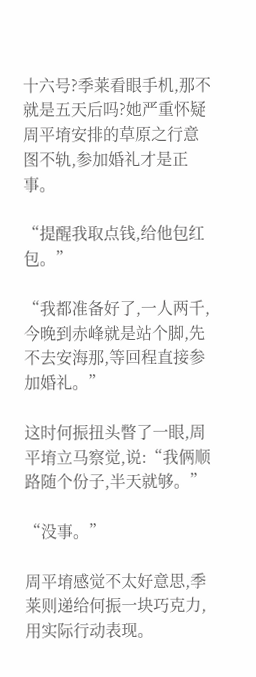十六号?季莱看眼手机,那不就是五天后吗?她严重怀疑周平堉安排的草原之行意图不轨,参加婚礼才是正事。

“提醒我取点钱,给他包红包。”

“我都准备好了,一人两千,今晚到赤峰就是站个脚,先不去安海那,等回程直接参加婚礼。”

这时何振扭头瞥了一眼,周平堉立马察觉,说:“我俩顺路随个份子,半天就够。”

“没事。”

周平堉感觉不太好意思,季莱则递给何振一块巧克力,用实际行动表现。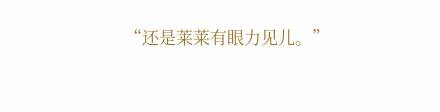“还是莱莱有眼力见儿。”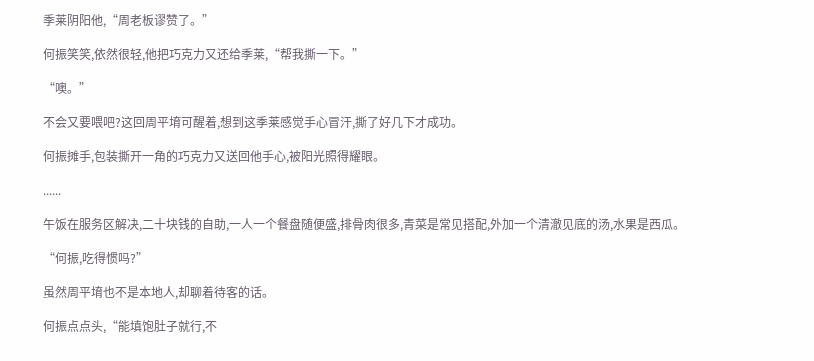季莱阴阳他,“周老板谬赞了。”

何振笑笑,依然很轻,他把巧克力又还给季莱,“帮我撕一下。”

“噢。”

不会又要喂吧?这回周平堉可醒着,想到这季莱感觉手心冒汗,撕了好几下才成功。

何振摊手,包装撕开一角的巧克力又送回他手心,被阳光照得耀眼。

......

午饭在服务区解决,二十块钱的自助,一人一个餐盘随便盛,排骨肉很多,青菜是常见搭配,外加一个清澈见底的汤,水果是西瓜。

“何振,吃得惯吗?”

虽然周平堉也不是本地人,却聊着待客的话。

何振点点头,“能填饱肚子就行,不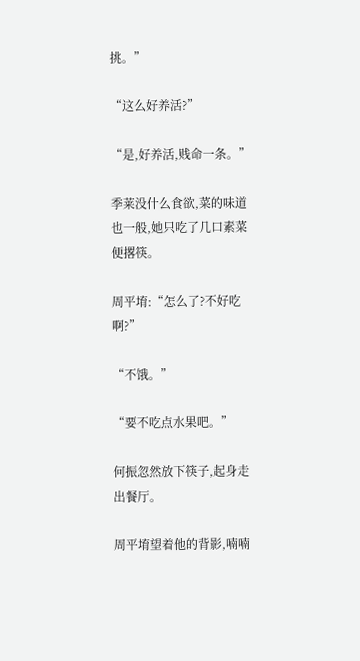挑。”

“这么好养活?”

“是,好养活,贱命一条。”

季莱没什么食欲,菜的味道也一般,她只吃了几口素菜便撂筷。

周平堉:“怎么了?不好吃啊?”

“不饿。”

“要不吃点水果吧。”

何振忽然放下筷子,起身走出餐厅。

周平堉望着他的背影,喃喃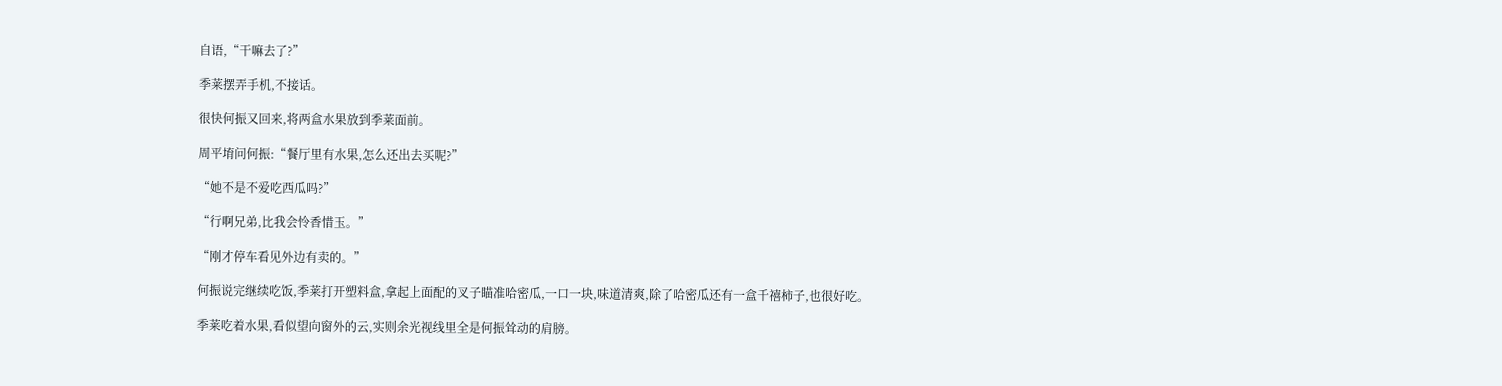自语,“干嘛去了?”

季莱摆弄手机,不接话。

很快何振又回来,将两盒水果放到季莱面前。

周平堉问何振:“餐厅里有水果,怎么还出去买呢?”

“她不是不爱吃西瓜吗?”

“行啊兄弟,比我会怜香惜玉。”

“刚才停车看见外边有卖的。”

何振说完继续吃饭,季莱打开塑料盒,拿起上面配的叉子瞄准哈密瓜,一口一块,味道清爽,除了哈密瓜还有一盒千禧柿子,也很好吃。

季莱吃着水果,看似望向窗外的云,实则余光视线里全是何振耸动的肩膀。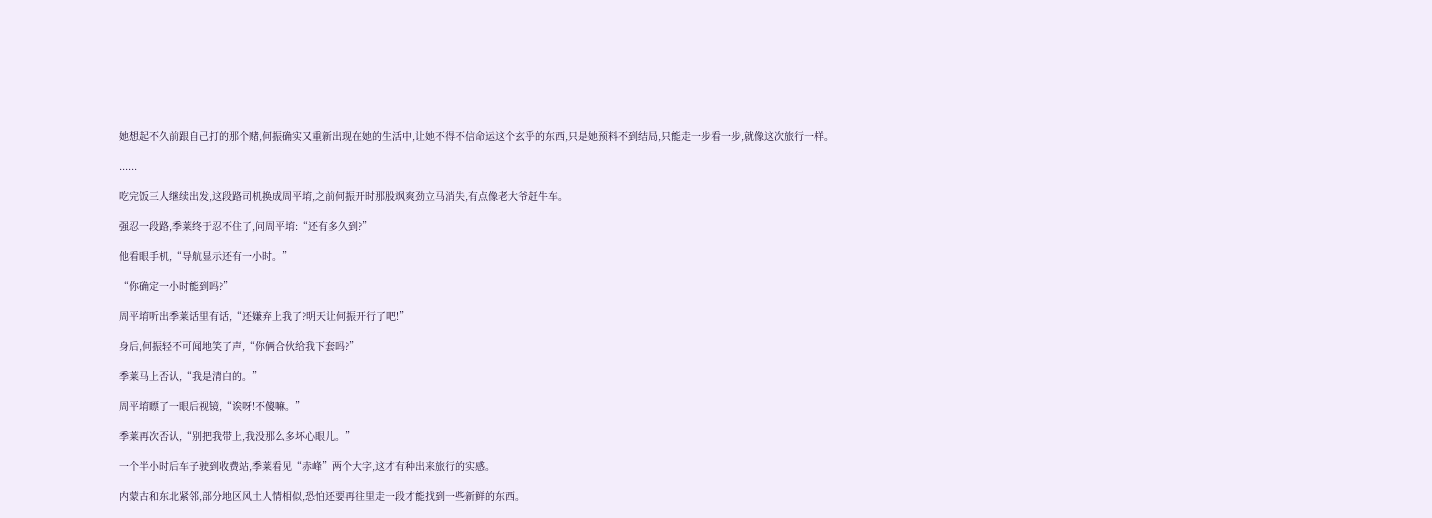她想起不久前跟自己打的那个赌,何振确实又重新出现在她的生活中,让她不得不信命运这个玄乎的东西,只是她预料不到结局,只能走一步看一步,就像这次旅行一样。

......

吃完饭三人继续出发,这段路司机换成周平堉,之前何振开时那股飒爽劲立马消失,有点像老大爷赶牛车。

强忍一段路,季莱终于忍不住了,问周平堉:“还有多久到?”

他看眼手机,“导航显示还有一小时。”

“你确定一小时能到吗?”

周平堉听出季莱话里有话,“还嫌弃上我了?明天让何振开行了吧!”

身后,何振轻不可闻地笑了声,“你俩合伙给我下套吗?”

季莱马上否认,“我是清白的。”

周平堉瞟了一眼后视镜,“诶呀!不傻嘛。”

季莱再次否认,“别把我带上,我没那么多坏心眼儿。”

一个半小时后车子驶到收费站,季莱看见“赤峰”两个大字,这才有种出来旅行的实感。

内蒙古和东北紧邻,部分地区风土人情相似,恐怕还要再往里走一段才能找到一些新鲜的东西。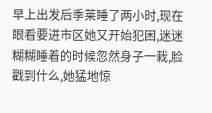早上出发后季莱睡了两小时,现在眼看要进市区她又开始犯困,迷迷糊糊睡着的时候忽然身子一栽,脸戳到什么,她猛地惊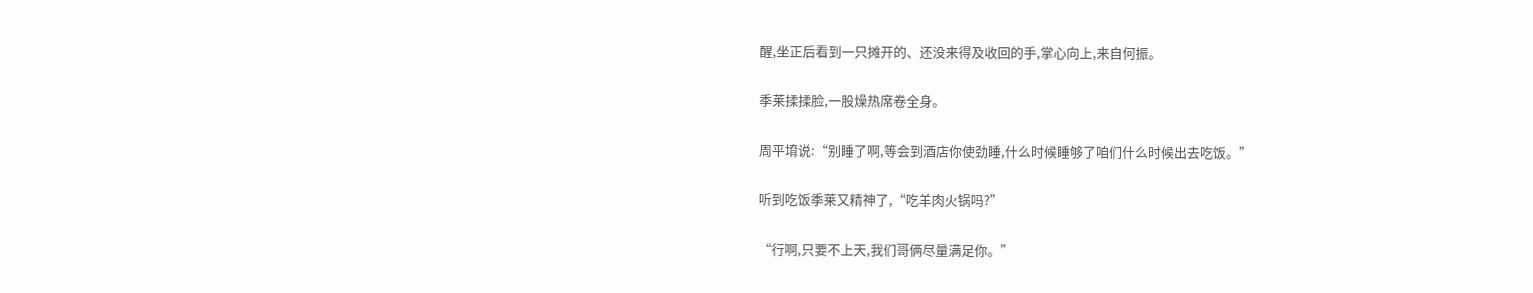醒,坐正后看到一只摊开的、还没来得及收回的手,掌心向上,来自何振。

季莱揉揉脸,一股燥热席卷全身。

周平堉说:“别睡了啊,等会到酒店你使劲睡,什么时候睡够了咱们什么时候出去吃饭。”

听到吃饭季莱又精神了,“吃羊肉火锅吗?”

“行啊,只要不上天,我们哥俩尽量满足你。”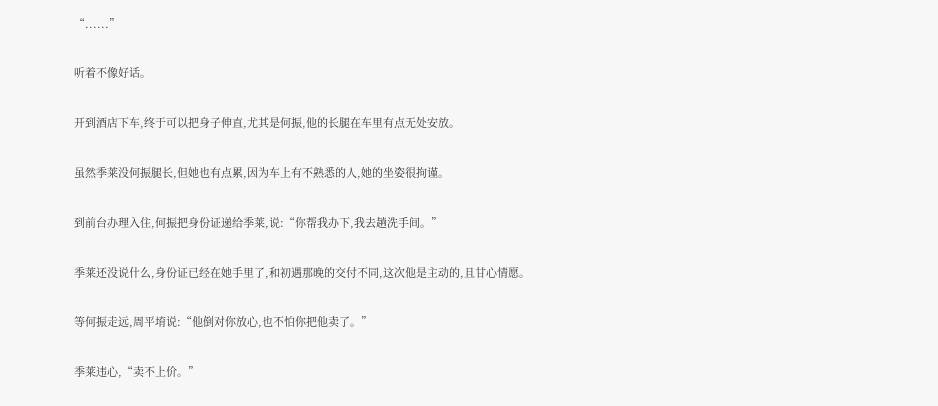“......”

听着不像好话。

开到酒店下车,终于可以把身子伸直,尤其是何振,他的长腿在车里有点无处安放。

虽然季莱没何振腿长,但她也有点累,因为车上有不熟悉的人,她的坐姿很拘谨。

到前台办理入住,何振把身份证递给季莱,说:“你帮我办下,我去趟洗手间。”

季莱还没说什么,身份证已经在她手里了,和初遇那晚的交付不同,这次他是主动的,且甘心情愿。

等何振走远,周平堉说:“他倒对你放心,也不怕你把他卖了。”

季莱违心,“卖不上价。”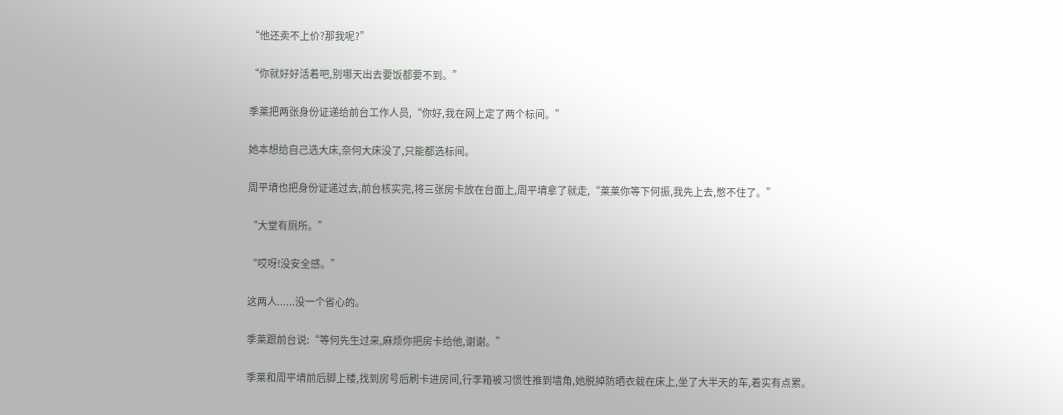“他还卖不上价?那我呢?”

“你就好好活着吧,别哪天出去要饭都要不到。”

季莱把两张身份证递给前台工作人员,“你好,我在网上定了两个标间。”

她本想给自己选大床,奈何大床没了,只能都选标间。

周平堉也把身份证递过去,前台核实完,将三张房卡放在台面上,周平堉拿了就走,“莱莱你等下何振,我先上去,憋不住了。”

“大堂有厕所。”

“哎呀!没安全感。”

这两人......没一个省心的。

季莱跟前台说:“等何先生过来,麻烦你把房卡给他,谢谢。”

季莱和周平堉前后脚上楼,找到房号后刷卡进房间,行李箱被习惯性推到墙角,她脱掉防晒衣栽在床上,坐了大半天的车,着实有点累。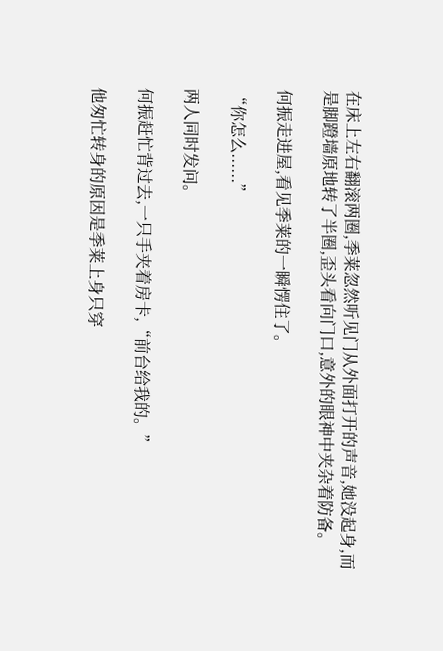在床上左右翻滚两圈,季莱忽然听见门从外面打开的声音,她没起身,而是脚蹬墙原地转了半圈,歪头看向门口,意外的眼神中夹杂着防备。

何振走进屋,看见季莱的一瞬愣住了。

“你怎么......”

两人同时发问。

何振赶忙背过去,一只手夹着房卡,“前台给我的。”

他匆忙转身的原因是季莱上身只穿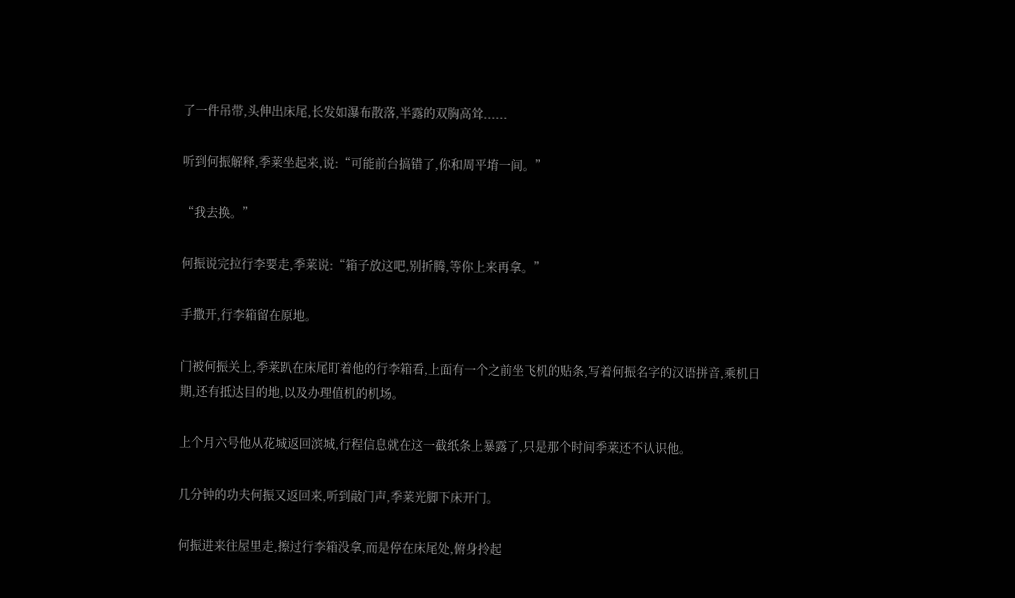了一件吊带,头伸出床尾,长发如瀑布散落,半露的双胸高耸......

听到何振解释,季莱坐起来,说:“可能前台搞错了,你和周平堉一间。”

“我去换。”

何振说完拉行李要走,季莱说:“箱子放这吧,别折腾,等你上来再拿。”

手撒开,行李箱留在原地。

门被何振关上,季莱趴在床尾盯着他的行李箱看,上面有一个之前坐飞机的贴条,写着何振名字的汉语拼音,乘机日期,还有抵达目的地,以及办理值机的机场。

上个月六号他从花城返回滨城,行程信息就在这一截纸条上暴露了,只是那个时间季莱还不认识他。

几分钟的功夫何振又返回来,听到敲门声,季莱光脚下床开门。

何振进来往屋里走,擦过行李箱没拿,而是停在床尾处,俯身拎起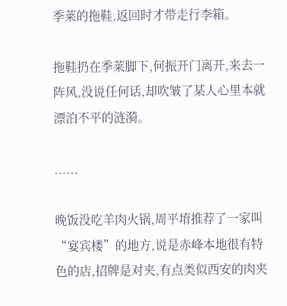季莱的拖鞋,返回时才带走行李箱。

拖鞋扔在季莱脚下,何振开门离开,来去一阵风,没说任何话,却吹皱了某人心里本就漂泊不平的涟漪。

......

晚饭没吃羊肉火锅,周平堉推荐了一家叫“宴宾楼”的地方,说是赤峰本地很有特色的店,招牌是对夹,有点类似西安的肉夹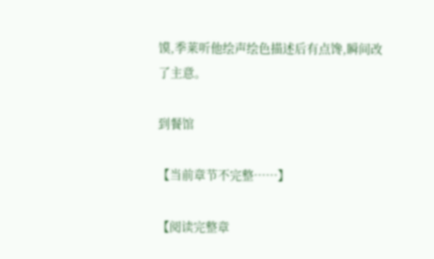馍,季莱听他绘声绘色描述后有点馋,瞬间改了主意。

到餐馆

【当前章节不完整……】

【阅读完整章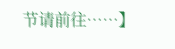节请前往……】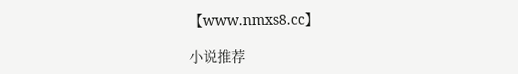【www.nmxs8.cc】

小说推荐